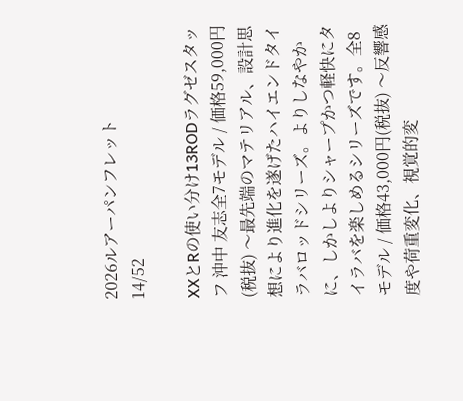2026ルアーパンフレット
14/52

XXとRの使い分け13RODラグゼスタッフ 沖中 友志全7モデル / 価格59,000円(税抜) 〜最先端のマテリアル、設計思想により進化を遂げたハイエンドタイラバロッドシリーズ。よりしなやかに、しかしよりシャープかつ軽快にタイラバを楽しめるシリーズです。全8モデル / 価格43,000円(税抜) 〜反響感度や荷重変化、視覚的変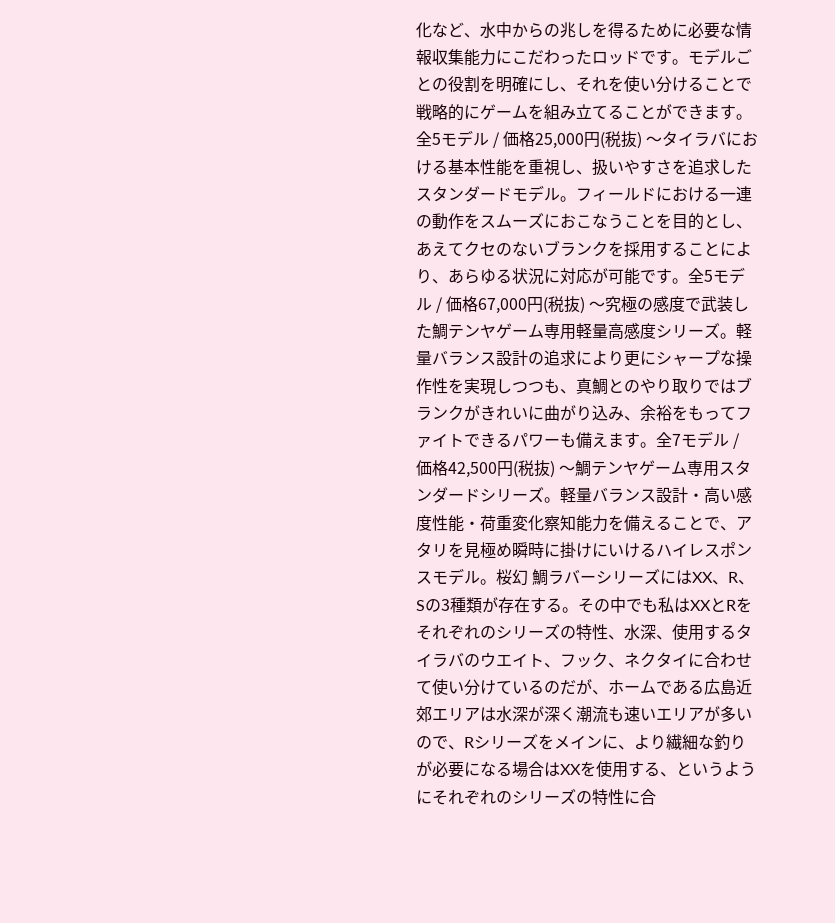化など、水中からの兆しを得るために必要な情報収集能力にこだわったロッドです。モデルごとの役割を明確にし、それを使い分けることで戦略的にゲームを組み立てることができます。全5モデル / 価格25,000円(税抜) 〜タイラバにおける基本性能を重視し、扱いやすさを追求したスタンダードモデル。フィールドにおける一連の動作をスムーズにおこなうことを目的とし、あえてクセのないブランクを採用することにより、あらゆる状況に対応が可能です。全5モデル / 価格67,000円(税抜) 〜究極の感度で武装した鯛テンヤゲーム専用軽量高感度シリーズ。軽量バランス設計の追求により更にシャープな操作性を実現しつつも、真鯛とのやり取りではブランクがきれいに曲がり込み、余裕をもってファイトできるパワーも備えます。全7モデル / 価格42,500円(税抜) 〜鯛テンヤゲーム専用スタンダードシリーズ。軽量バランス設計・高い感度性能・荷重変化察知能力を備えることで、アタリを見極め瞬時に掛けにいけるハイレスポンスモデル。桜幻 鯛ラバーシリーズにはXX、R、Sの3種類が存在する。その中でも私はXXとRをそれぞれのシリーズの特性、水深、使用するタイラバのウエイト、フック、ネクタイに合わせて使い分けているのだが、ホームである広島近郊エリアは水深が深く潮流も速いエリアが多いので、Rシリーズをメインに、より繊細な釣りが必要になる場合はXXを使用する、というようにそれぞれのシリーズの特性に合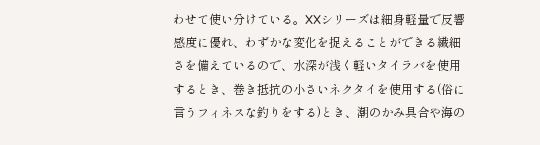わせて使い分けている。XXシリーズは細身軽量で反響感度に優れ、わずかな変化を捉えることができる繊細さを備えているので、水深が浅く軽いタイラバを使用するとき、巻き抵抗の小さいネクタイを使用する(俗に言うフィネスな釣りをする)とき、潮のかみ具合や海の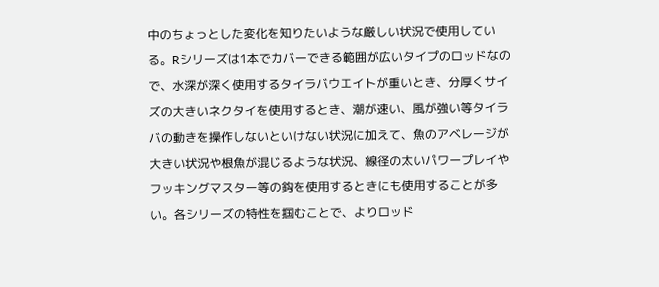中のちょっとした変化を知りたいような厳しい状況で使用している。Rシリーズは1本でカバーできる範囲が広いタイプのロッドなので、水深が深く使用するタイラバウエイトが重いとき、分厚くサイズの大きいネクタイを使用するとき、潮が速い、風が強い等タイラバの動きを操作しないといけない状況に加えて、魚のアベレージが大きい状況や根魚が混じるような状況、線径の太いパワープレイやフッキングマスター等の鈎を使用するときにも使用することが多い。各シリーズの特性を掴むことで、よりロッド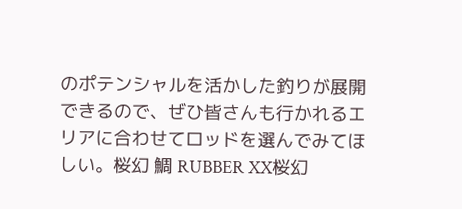のポテンシャルを活かした釣りが展開できるので、ぜひ皆さんも行かれるエリアに合わせてロッドを選んでみてほしい。桜幻 鯛 RUBBER XX桜幻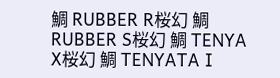鯛 RUBBER R桜幻 鯛 RUBBER S桜幻 鯛 TENYA X桜幻 鯛 TENYATA I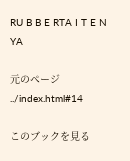RU B B E RTA I T E N YA

元のページ  ../index.html#14

このブックを見る